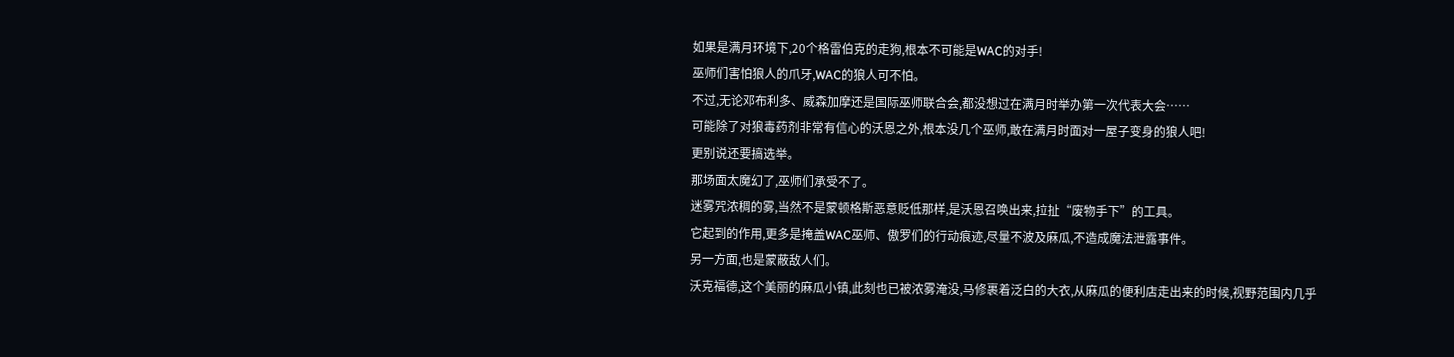如果是满月环境下,20个格雷伯克的走狗,根本不可能是WAC的对手!
巫师们害怕狼人的爪牙,WAC的狼人可不怕。
不过,无论邓布利多、威森加摩还是国际巫师联合会,都没想过在满月时举办第一次代表大会……
可能除了对狼毒药剂非常有信心的沃恩之外,根本没几个巫师,敢在满月时面对一屋子变身的狼人吧!
更别说还要搞选举。
那场面太魔幻了,巫师们承受不了。
迷雾咒浓稠的雾,当然不是蒙顿格斯恶意贬低那样,是沃恩召唤出来,拉扯“废物手下”的工具。
它起到的作用,更多是掩盖WAC巫师、傲罗们的行动痕迹,尽量不波及麻瓜,不造成魔法泄露事件。
另一方面,也是蒙蔽敌人们。
沃克福德,这个美丽的麻瓜小镇,此刻也已被浓雾淹没,马修裹着泛白的大衣,从麻瓜的便利店走出来的时候,视野范围内几乎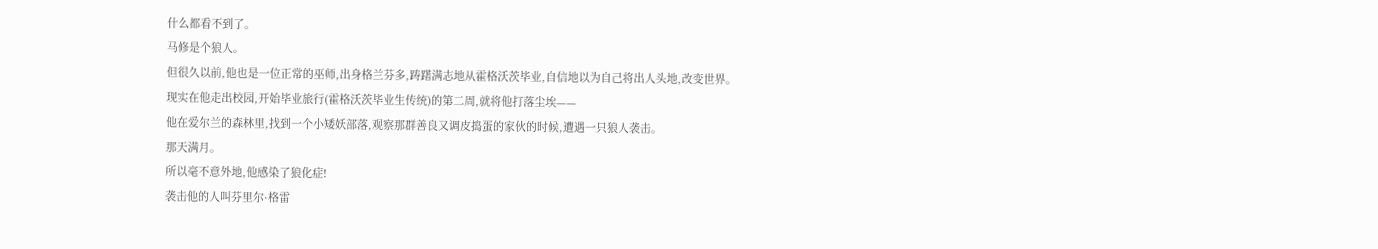什么都看不到了。
马修是个狼人。
但很久以前,他也是一位正常的巫师,出身格兰芬多,踌躇满志地从霍格沃茨毕业,自信地以为自己将出人头地,改变世界。
现实在他走出校园,开始毕业旅行(霍格沃茨毕业生传统)的第二周,就将他打落尘埃——
他在爱尔兰的森林里,找到一个小矮妖部落,观察那群善良又调皮捣蛋的家伙的时候,遭遇一只狼人袭击。
那天满月。
所以毫不意外地,他感染了狼化症!
袭击他的人叫芬里尔·格雷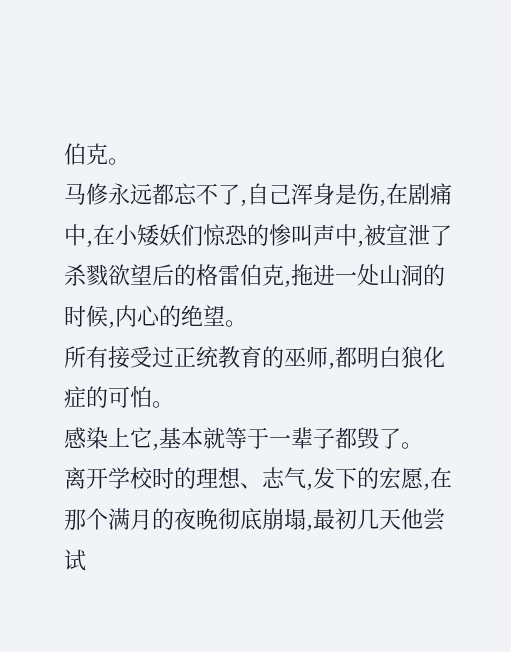伯克。
马修永远都忘不了,自己浑身是伤,在剧痛中,在小矮妖们惊恐的惨叫声中,被宣泄了杀戮欲望后的格雷伯克,拖进一处山洞的时候,内心的绝望。
所有接受过正统教育的巫师,都明白狼化症的可怕。
感染上它,基本就等于一辈子都毁了。
离开学校时的理想、志气,发下的宏愿,在那个满月的夜晚彻底崩塌,最初几天他尝试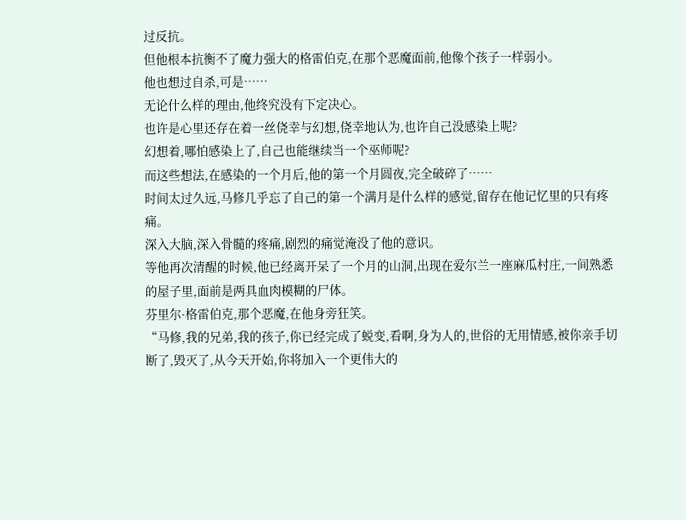过反抗。
但他根本抗衡不了魔力强大的格雷伯克,在那个恶魔面前,他像个孩子一样弱小。
他也想过自杀,可是……
无论什么样的理由,他终究没有下定决心。
也许是心里还存在着一丝侥幸与幻想,侥幸地认为,也许自己没感染上呢?
幻想着,哪怕感染上了,自己也能继续当一个巫师呢?
而这些想法,在感染的一个月后,他的第一个月圆夜,完全破碎了……
时间太过久远,马修几乎忘了自己的第一个满月是什么样的感觉,留存在他记忆里的只有疼痛。
深入大脑,深入骨髓的疼痛,剧烈的痛觉淹没了他的意识。
等他再次清醒的时候,他已经离开呆了一个月的山洞,出现在爱尔兰一座麻瓜村庄,一间熟悉的屋子里,面前是两具血肉模糊的尸体。
芬里尔·格雷伯克,那个恶魔,在他身旁狂笑。
“马修,我的兄弟,我的孩子,你已经完成了蜕变,看啊,身为人的,世俗的无用情感,被你亲手切断了,毁灭了,从今天开始,你将加入一个更伟大的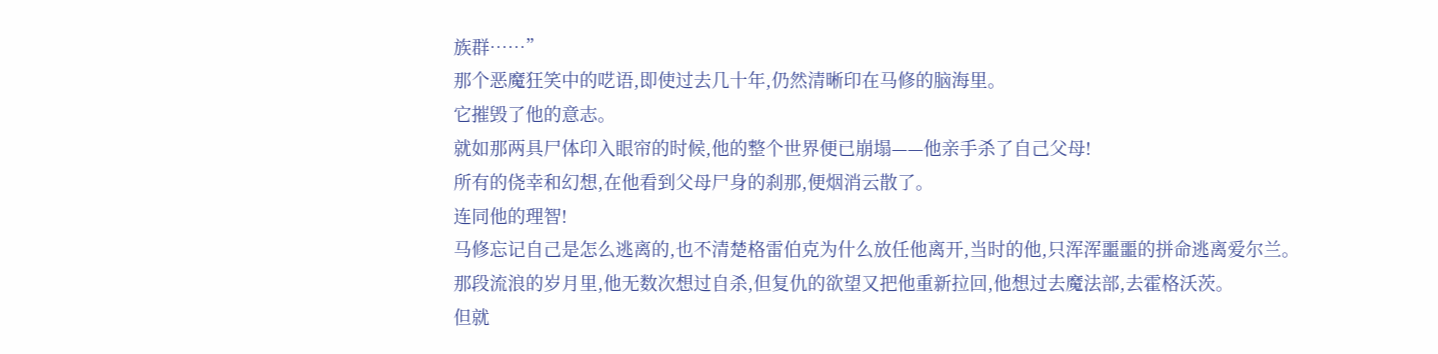族群……”
那个恶魔狂笑中的呓语,即使过去几十年,仍然清晰印在马修的脑海里。
它摧毁了他的意志。
就如那两具尸体印入眼帘的时候,他的整个世界便已崩塌——他亲手杀了自己父母!
所有的侥幸和幻想,在他看到父母尸身的刹那,便烟消云散了。
连同他的理智!
马修忘记自己是怎么逃离的,也不清楚格雷伯克为什么放任他离开,当时的他,只浑浑噩噩的拼命逃离爱尔兰。
那段流浪的岁月里,他无数次想过自杀,但复仇的欲望又把他重新拉回,他想过去魔法部,去霍格沃茨。
但就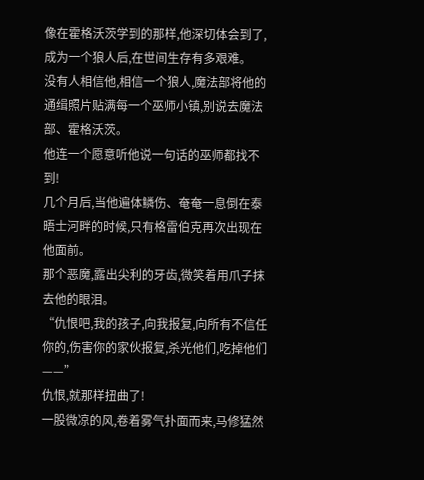像在霍格沃茨学到的那样,他深切体会到了,成为一个狼人后,在世间生存有多艰难。
没有人相信他,相信一个狼人,魔法部将他的通缉照片贴满每一个巫师小镇,别说去魔法部、霍格沃茨。
他连一个愿意听他说一句话的巫师都找不到!
几个月后,当他遍体鳞伤、奄奄一息倒在泰晤士河畔的时候,只有格雷伯克再次出现在他面前。
那个恶魔,露出尖利的牙齿,微笑着用爪子抹去他的眼泪。
“仇恨吧,我的孩子,向我报复,向所有不信任你的,伤害你的家伙报复,杀光他们,吃掉他们——”
仇恨,就那样扭曲了!
一股微凉的风,卷着雾气扑面而来,马修猛然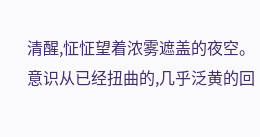清醒,怔怔望着浓雾遮盖的夜空。
意识从已经扭曲的,几乎泛黄的回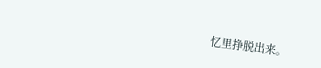忆里挣脱出来。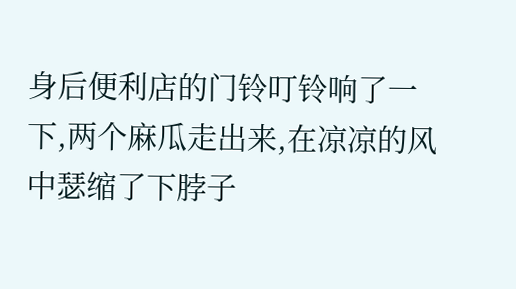身后便利店的门铃叮铃响了一下,两个麻瓜走出来,在凉凉的风中瑟缩了下脖子